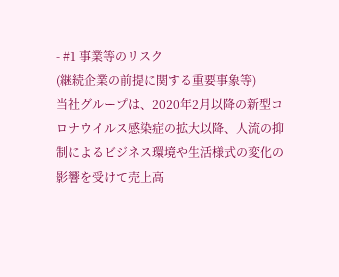- #1 事業等のリスク
(継続企業の前提に関する重要事象等)
当社グループは、2020年2月以降の新型コロナウイルス感染症の拡大以降、人流の抑制によるビジネス環境や生活様式の変化の影響を受けて売上高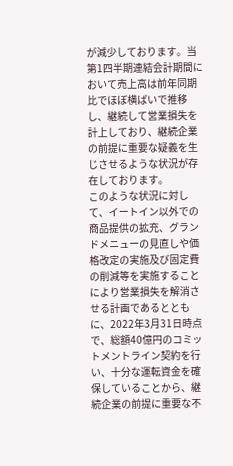が減少しております。当第1四半期連結会計期間において売上高は前年同期比でほぼ横ばいで推移し、継続して営業損失を計上しており、継続企業の前提に重要な疑義を生じさせるような状況が存在しております。
このような状況に対して、イートイン以外での商品提供の拡充、グランドメニューの見直しや価格改定の実施及び固定費の削減等を実施することにより営業損失を解消させる計画であるとともに、2022年3月31日時点で、総額40億円のコミットメントライン契約を行い、十分な運転資金を確保していることから、継続企業の前提に重要な不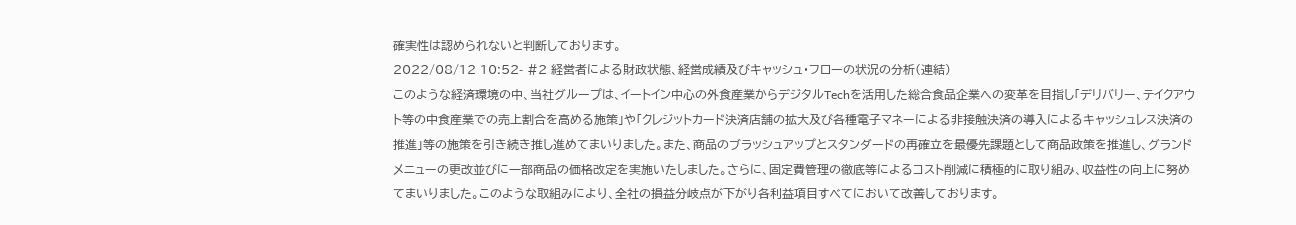確実性は認められないと判断しております。
2022/08/12 10:52- #2 経営者による財政状態、経営成績及びキャッシュ・フローの状況の分析(連結)
このような経済環境の中、当社グループは、イートイン中心の外食産業からデジタルTechを活用した総合食品企業への変革を目指し「デリバリー、テイクアウト等の中食産業での売上割合を高める施策」や「クレジットカード決済店舗の拡大及び各種電子マネーによる非接触決済の導入によるキャッシュレス決済の推進」等の施策を引き続き推し進めてまいりました。また、商品のブラッシュアップとスタンダードの再確立を最優先課題として商品政策を推進し、グランドメニューの更改並びに一部商品の価格改定を実施いたしました。さらに、固定費管理の徹底等によるコスト削減に積極的に取り組み、収益性の向上に努めてまいりました。このような取組みにより、全社の損益分岐点が下がり各利益項目すべてにおいて改善しております。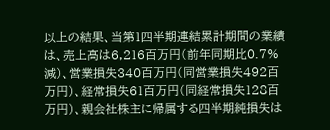以上の結果、当第1四半期連結累計期間の業績は、売上高は6,216百万円(前年同期比0.7%減)、営業損失340百万円(同営業損失492百万円)、経常損失61百万円(同経常損失128百万円)、親会社株主に帰属する四半期純損失は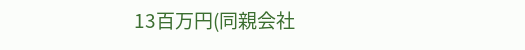13百万円(同親会社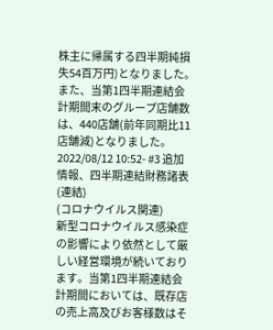株主に帰属する四半期純損失54百万円)となりました。
また、当第1四半期連結会計期間末のグループ店舗数は、440店舗(前年同期比11店舗減)となりました。
2022/08/12 10:52- #3 追加情報、四半期連結財務諸表(連結)
(コロナウイルス関連)
新型コロナウイルス感染症の影響により依然として厳しい経営環境が続いております。当第1四半期連結会計期間においては、既存店の売上高及びお客様数はそ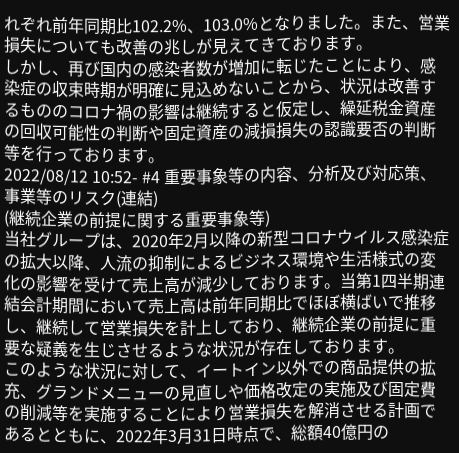れぞれ前年同期比102.2%、103.0%となりました。また、営業損失についても改善の兆しが見えてきております。
しかし、再び国内の感染者数が増加に転じたことにより、感染症の収束時期が明確に見込めないことから、状況は改善するもののコロナ禍の影響は継続すると仮定し、繰延税金資産の回収可能性の判断や固定資産の減損損失の認識要否の判断等を行っております。
2022/08/12 10:52- #4 重要事象等の内容、分析及び対応策、事業等のリスク(連結)
(継続企業の前提に関する重要事象等)
当社グループは、2020年2月以降の新型コロナウイルス感染症の拡大以降、人流の抑制によるビジネス環境や生活様式の変化の影響を受けて売上高が減少しております。当第1四半期連結会計期間において売上高は前年同期比でほぼ横ばいで推移し、継続して営業損失を計上しており、継続企業の前提に重要な疑義を生じさせるような状況が存在しております。
このような状況に対して、イートイン以外での商品提供の拡充、グランドメニューの見直しや価格改定の実施及び固定費の削減等を実施することにより営業損失を解消させる計画であるとともに、2022年3月31日時点で、総額40億円の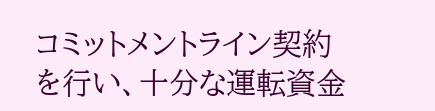コミットメントライン契約を行い、十分な運転資金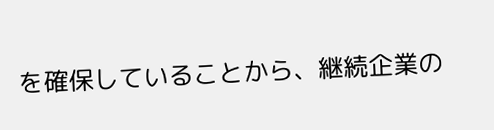を確保していることから、継続企業の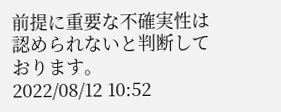前提に重要な不確実性は認められないと判断しております。
2022/08/12 10:52